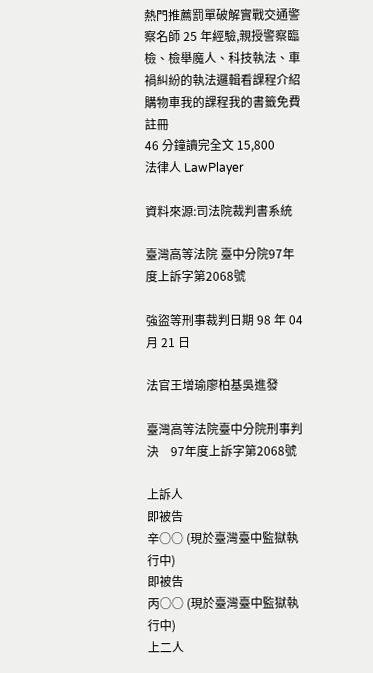熱門推薦罰單破解實戰交通警察名師 25 年經驗,親授警察臨檢、檢舉魔人、科技執法、車禍糾紛的執法邏輯看課程介紹
購物車我的課程我的書籤免費註冊
46 分鐘讀完全文 15,800
法律人 LawPlayer

資料來源:司法院裁判書系統

臺灣高等法院 臺中分院97年度上訴字第2068號

強盜等刑事裁判日期 98 年 04 月 21 日

法官王增瑜廖柏基吳進發

臺灣高等法院臺中分院刑事判決    97年度上訴字第2068號

上訴人
即被告
辛○○ (現於臺灣臺中監獄執行中)
即被告
丙○○ (現於臺灣臺中監獄執行中)
上二人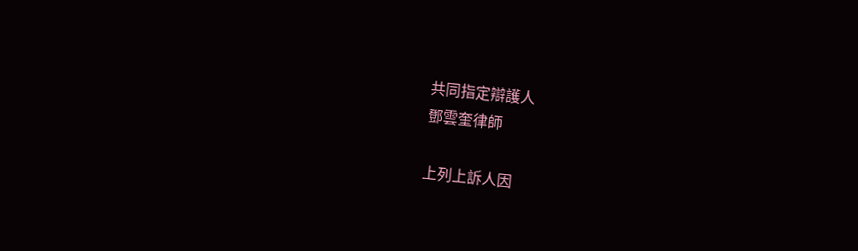共同指定辯護人
鄧雲奎律師

上列上訴人因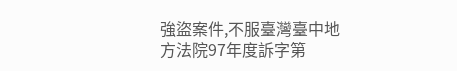強盜案件,不服臺灣臺中地方法院97年度訴字第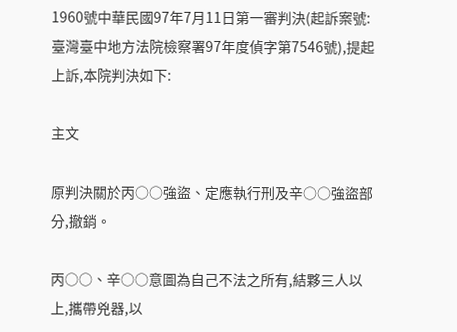1960號中華民國97年7月11日第一審判決(起訴案號:臺灣臺中地方法院檢察署97年度偵字第7546號),提起上訴,本院判決如下:

主文

原判決關於丙○○強盜、定應執行刑及辛○○強盜部分,撤銷。

丙○○、辛○○意圖為自己不法之所有,結夥三人以上,攜帶兇器,以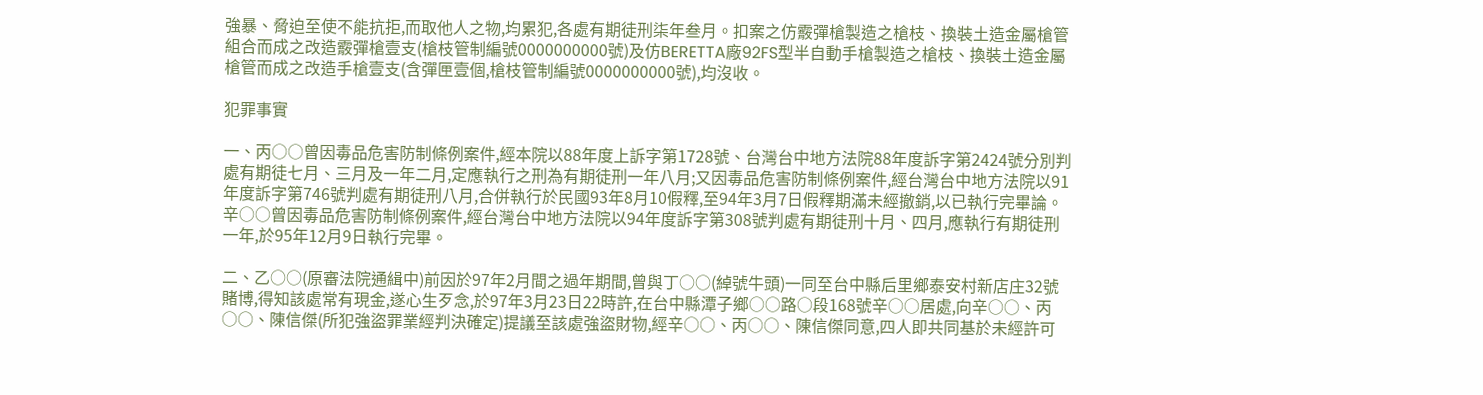強暴、脅迫至使不能抗拒,而取他人之物,均累犯,各處有期徒刑柒年叁月。扣案之仿霰彈槍製造之槍枝、換裝土造金屬槍管組合而成之改造霰彈槍壹支(槍枝管制編號0000000000號)及仿BERETTA廠92FS型半自動手槍製造之槍枝、換裝土造金屬槍管而成之改造手槍壹支(含彈匣壹個,槍枝管制編號0000000000號),均沒收。

犯罪事實

一、丙○○曾因毒品危害防制條例案件,經本院以88年度上訴字第1728號、台灣台中地方法院88年度訴字第2424號分別判處有期徒七月、三月及一年二月,定應執行之刑為有期徒刑一年八月;又因毒品危害防制條例案件,經台灣台中地方法院以91年度訴字第746號判處有期徒刑八月,合併執行於民國93年8月10假釋,至94年3月7日假釋期滿未經撤銷,以已執行完畢論。辛○○曾因毒品危害防制條例案件,經台灣台中地方法院以94年度訴字第308號判處有期徒刑十月、四月,應執行有期徒刑一年,於95年12月9日執行完畢。

二、乙○○(原審法院通緝中)前因於97年2月間之過年期間,曾與丁○○(綽號牛頭)一同至台中縣后里鄉泰安村新店庄32號賭博,得知該處常有現金,遂心生歹念,於97年3月23日22時許,在台中縣潭子鄉○○路○段168號辛○○居處,向辛○○、丙○○、陳信傑(所犯強盜罪業經判決確定)提議至該處強盜財物,經辛○○、丙○○、陳信傑同意,四人即共同基於未經許可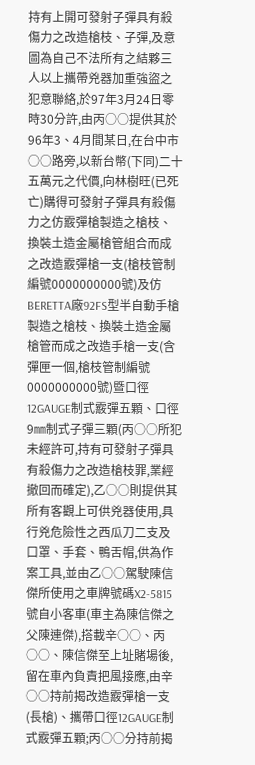持有上開可發射子彈具有殺傷力之改造槍枝、子彈,及意圖為自己不法所有之結夥三人以上攜帶兇器加重強盜之犯意聯絡,於97年3月24日零時30分許,由丙○○提供其於96年3、4月間某日,在台中市○○路旁,以新台幣(下同)二十五萬元之代價,向林樹旺(已死亡)購得可發射子彈具有殺傷力之仿霰彈槍製造之槍枝、換裝土造金屬槍管組合而成之改造霰彈槍一支(槍枝管制編號0000000000號)及仿BERETTA廠92FS型半自動手槍製造之槍枝、換裝土造金屬槍管而成之改造手槍一支(含彈匣一個,槍枝管制編號0000000000號)暨口徑12GAUGE制式霰彈五顆、口徑9㎜制式子彈三顆(丙○○所犯未經許可,持有可發射子彈具有殺傷力之改造槍枝罪,業經撤回而確定),乙○○則提供其所有客觀上可供兇器使用,具行兇危險性之西瓜刀二支及口罩、手套、鴨舌帽,供為作案工具,並由乙○○駕駛陳信傑所使用之車牌號碼X2-5815號自小客車(車主為陳信傑之父陳連傑),搭載辛○○、丙○○、陳信傑至上址賭場後,留在車內負責把風接應,由辛○○持前揭改造霰彈槍一支(長槍)、攜帶口徑12GAUGE制式霰彈五顆;丙○○分持前揭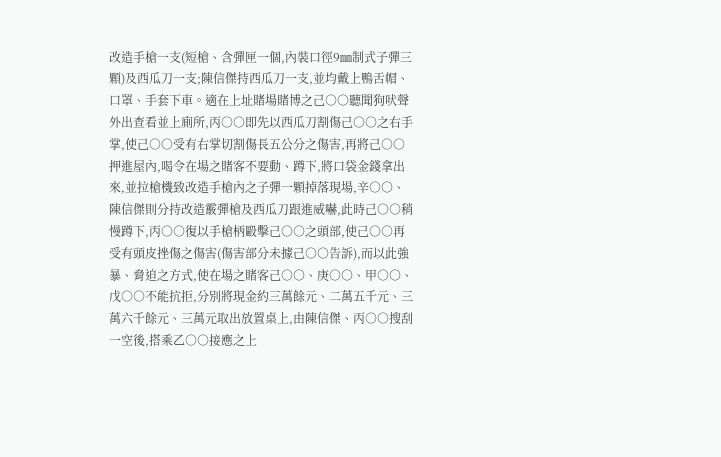改造手槍一支(短槍、含彈匣一個,內裝口徑9㎜制式子彈三顆)及西瓜刀一支;陳信傑持西瓜刀一支,並均戴上鴨舌帽、口罩、手套下車。適在上址賭場賭博之己○○聽聞狗吠聲外出查看並上廁所,丙○○即先以西瓜刀割傷己○○之右手掌,使己○○受有右掌切割傷長五公分之傷害,再將己○○押進屋內,喝令在場之賭客不要動、蹲下,將口袋金錢拿出來,並拉槍機致改造手槍內之子彈一顆掉落現場,辛○○、陳信傑則分持改造霰彈槍及西瓜刀跟進威嚇,此時己○○稍慢蹲下,丙○○復以手槍柄毆擊己○○之頭部,使己○○再受有頭皮挫傷之傷害(傷害部分未據己○○告訴),而以此強暴、脅迫之方式,使在場之賭客己○○、庚○○、甲○○、戊○○不能抗拒,分別將現金約三萬餘元、二萬五千元、三萬六千餘元、三萬元取出放置桌上,由陳信傑、丙○○搜刮一空後,搭乘乙○○接應之上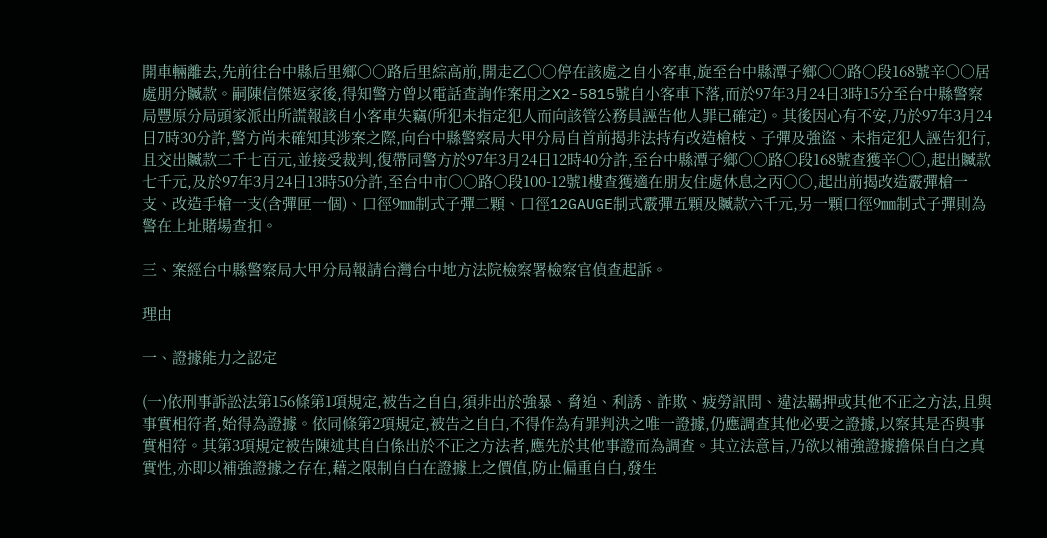開車輛離去,先前往台中縣后里鄉○○路后里綜高前,開走乙○○停在該處之自小客車,旋至台中縣潭子鄉○○路○段168號辛○○居處朋分贓款。嗣陳信傑返家後,得知警方曾以電話查詢作案用之X2-5815號自小客車下落,而於97年3月24日3時15分至台中縣警察局豐原分局頭家派出所謊報該自小客車失竊(所犯未指定犯人而向該管公務員誣告他人罪已確定)。其後因心有不安,乃於97年3月24日7時30分許,警方尚未確知其涉案之際,向台中縣警察局大甲分局自首前揭非法持有改造槍枝、子彈及強盜、未指定犯人誣告犯行,且交出贓款二千七百元,並接受裁判,復帶同警方於97年3月24日12時40分許,至台中縣潭子鄉○○路○段168號查獲辛○○,起出贓款七千元,及於97年3月24日13時50分許,至台中市○○路○段100-12號1樓查獲適在朋友住處休息之丙○○,起出前揭改造霰彈槍一支、改造手槍一支(含彈匣一個)、口徑9㎜制式子彈二顆、口徑12GAUGE制式霰彈五顆及贓款六千元,另一顆口徑9㎜制式子彈則為警在上址賭場查扣。

三、案經台中縣警察局大甲分局報請台灣台中地方法院檢察署檢察官偵查起訴。

理由

一、證據能力之認定

(一)依刑事訴訟法第156條第1項規定,被告之自白,須非出於強暴、脅迫、利誘、詐欺、疲勞訊問、違法羈押或其他不正之方法,且與事實相符者,始得為證據。依同條第2項規定,被告之自白,不得作為有罪判決之唯一證據,仍應調查其他必要之證據,以察其是否與事實相符。其第3項規定被告陳述其自白係出於不正之方法者,應先於其他事證而為調查。其立法意旨,乃欲以補強證據擔保自白之真實性,亦即以補強證據之存在,藉之限制自白在證據上之價值,防止偏重自白,發生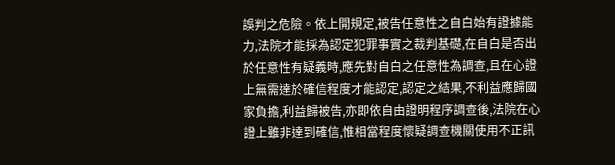誤判之危險。依上開規定,被告任意性之自白始有證據能力,法院才能採為認定犯罪事實之裁判基礎,在自白是否出於任意性有疑義時,應先對自白之任意性為調查,且在心證上無需達於確信程度才能認定,認定之結果,不利益應歸國家負擔,利益歸被告,亦即依自由證明程序調查後,法院在心證上雖非達到確信,惟相當程度懷疑調查機關使用不正訊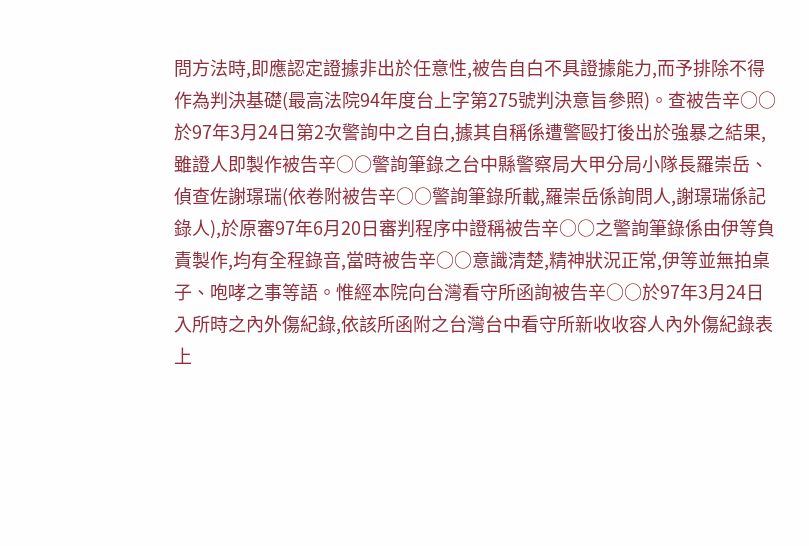問方法時,即應認定證據非出於任意性,被告自白不具證據能力,而予排除不得作為判決基礎(最高法院94年度台上字第275號判決意旨參照)。查被告辛○○於97年3月24日第2次警詢中之自白,據其自稱係遭警毆打後出於強暴之結果,雖證人即製作被告辛○○警詢筆錄之台中縣警察局大甲分局小隊長羅崇岳、偵查佐謝璟瑞(依卷附被告辛○○警詢筆錄所載,羅崇岳係詢問人,謝璟瑞係記錄人),於原審97年6月20日審判程序中證稱被告辛○○之警詢筆錄係由伊等負責製作,均有全程錄音,當時被告辛○○意識清楚,精神狀況正常,伊等並無拍桌子、咆哮之事等語。惟經本院向台灣看守所函詢被告辛○○於97年3月24日入所時之內外傷紀錄,依該所函附之台灣台中看守所新收收容人內外傷紀錄表上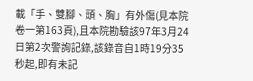載「手、雙腳、頭、胸」有外傷(見本院卷一第163頁),且本院勘驗該97年3月24日第2次警詢記錄,該錄音自1時19分35秒起,即有未記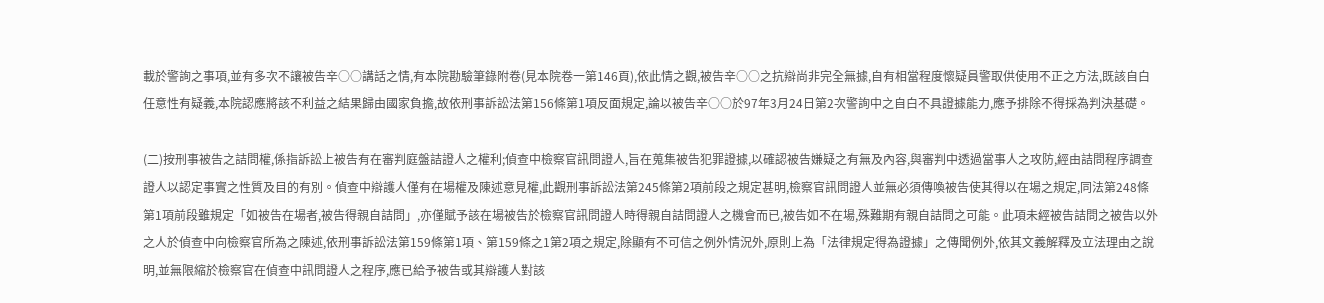載於警詢之事項,並有多次不讓被告辛○○講話之情,有本院勘驗筆錄附卷(見本院卷一第146頁),依此情之觀,被告辛○○之抗辯尚非完全無據,自有相當程度懷疑員警取供使用不正之方法,既該自白任意性有疑義,本院認應將該不利益之結果歸由國家負擔,故依刑事訴訟法第156條第1項反面規定,論以被告辛○○於97年3月24日第2次警詢中之自白不具證據能力,應予排除不得採為判決基礎。

(二)按刑事被告之詰問權,係指訴訟上被告有在審判庭盤詰證人之權利;偵查中檢察官訊問證人,旨在蒐集被告犯罪證據,以確認被告嫌疑之有無及內容,與審判中透過當事人之攻防,經由詰問程序調查證人以認定事實之性質及目的有別。偵查中辯護人僅有在場權及陳述意見權,此觀刑事訴訟法第245條第2項前段之規定甚明,檢察官訊問證人並無必須傳喚被告使其得以在場之規定,同法第248條第1項前段雖規定「如被告在場者,被告得親自詰問」,亦僅賦予該在場被告於檢察官訊問證人時得親自詰問證人之機會而已,被告如不在場,殊難期有親自詰問之可能。此項未經被告詰問之被告以外之人於偵查中向檢察官所為之陳述,依刑事訴訟法第159條第1項、第159條之1第2項之規定,除顯有不可信之例外情況外,原則上為「法律規定得為證據」之傳聞例外,依其文義解釋及立法理由之說明,並無限縮於檢察官在偵查中訊問證人之程序,應已給予被告或其辯護人對該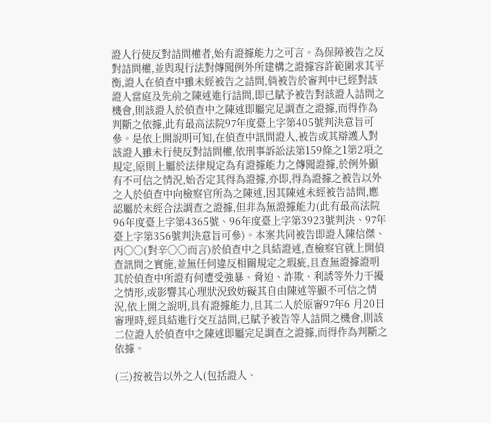證人行使反對詰問權者,始有證據能力之可言。為保障被告之反對詰問權,並與現行法對傳聞例外所建構之證據容許範圍求其平衡,證人在偵查中雖未經被告之詰問,倘被告於審判中已經對該證人當庭及先前之陳述進行詰問,即已賦予被告對該證人詰問之機會,則該證人於偵查中之陳述即屬完足調查之證據,而得作為判斷之依據,此有最高法院97年度臺上字第405號判決意旨可參。是依上開說明可知,在偵查中訊問證人,被告或其辯護人對該證人雖未行使反對詰問權,依刑事訴訟法第159條之1第2項之規定,原則上屬於法律規定為有證據能力之傳聞證據,於例外顯有不可信之情況,始否定其得為證據,亦即,得為證據之被告以外之人於偵查中向檢察官所為之陳述,因其陳述未經被告詰問,應認屬於未經合法調查之證據,但非為無證據能力(此有最高法院96年度臺上字第4365號、96年度臺上字第3923號判決、97年臺上字第356號判決意旨可參)。本案共同被告即證人陳信傑、丙○○(對辛○○而言)於偵查中之具結證述,查檢察官就上開偵查訊問之實施,並無任何違反相關規定之瑕疵,且查無證據證明其於偵查中所證有何遭受強暴、脅迫、詐欺、利誘等外力干擾之情形,或影響其心理狀況致妨礙其自由陳述等顯不可信之情況,依上開之說明,具有證據能力,且其二人於原審97年6 月20日審理時,經具結進行交互詰問,已賦予被告等人詰問之機會,則該二位證人於偵查中之陳述即屬完足調查之證據,而得作為判斷之依據。

(三)按被告以外之人(包括證人、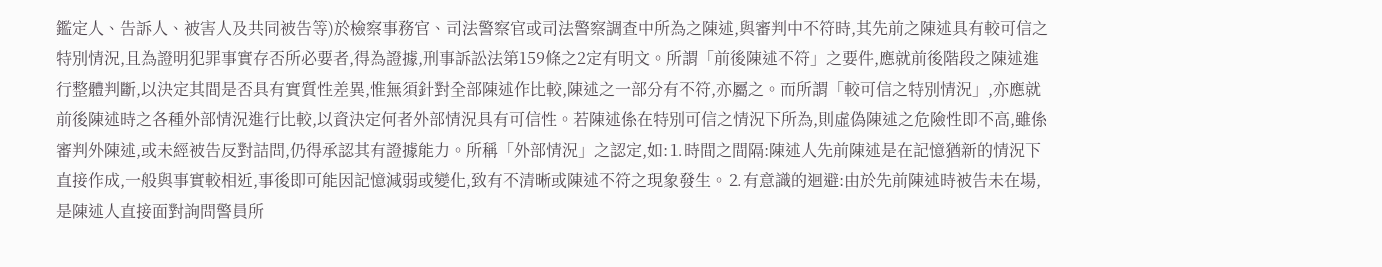鑑定人、告訴人、被害人及共同被告等)於檢察事務官、司法警察官或司法警察調查中所為之陳述,與審判中不符時,其先前之陳述具有較可信之特別情況,且為證明犯罪事實存否所必要者,得為證據,刑事訴訟法第159條之2定有明文。所謂「前後陳述不符」之要件,應就前後階段之陳述進行整體判斷,以決定其間是否具有實質性差異,惟無須針對全部陳述作比較,陳述之一部分有不符,亦屬之。而所謂「較可信之特別情況」,亦應就前後陳述時之各種外部情況進行比較,以資決定何者外部情況具有可信性。若陳述係在特別可信之情況下所為,則虛偽陳述之危險性即不高,雖係審判外陳述,或未經被告反對詰問,仍得承認其有證據能力。所稱「外部情況」之認定,如:⒈時間之間隔:陳述人先前陳述是在記憶猶新的情況下直接作成,一般與事實較相近,事後即可能因記憶減弱或變化,致有不清晰或陳述不符之現象發生。⒉有意識的迴避:由於先前陳述時被告未在場,是陳述人直接面對詢問警員所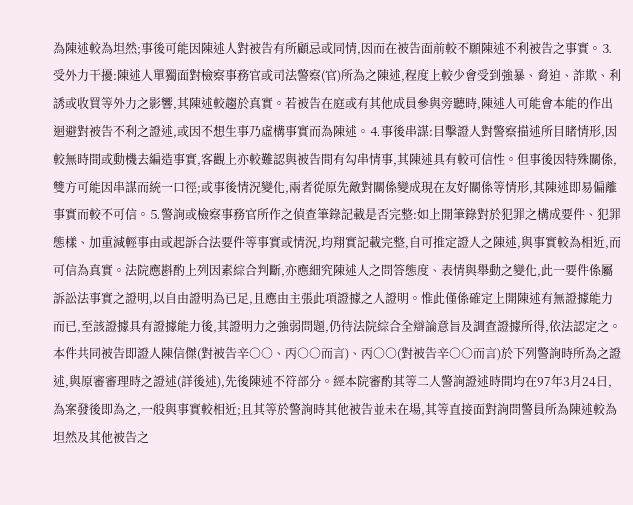為陳述較為坦然;事後可能因陳述人對被告有所顧忌或同情,因而在被告面前較不願陳述不利被告之事實。⒊受外力干擾:陳述人單獨面對檢察事務官或司法警察(官)所為之陳述,程度上較少會受到強暴、脅迫、詐欺、利誘或收買等外力之影響,其陳述較趨於真實。若被告在庭或有其他成員參與旁聽時,陳述人可能會本能的作出迴避對被告不利之證述,或因不想生事乃虛構事實而為陳述。⒋事後串謀:目擊證人對警察描述所目睹情形,因較無時間或動機去編造事實,客觀上亦較難認與被告間有勾串情事,其陳述具有較可信性。但事後因特殊關係,雙方可能因串謀而統一口徑;或事後情況變化,兩者從原先敵對關係變成現在友好關係等情形,其陳述即易偏離事實而較不可信。⒌警詢或檢察事務官所作之偵查筆錄記載是否完整:如上開筆錄對於犯罪之構成要件、犯罪態樣、加重減輕事由或起訴合法要件等事實或情況,均翔實記載完整,自可推定證人之陳述,與事實較為相近,而可信為真實。法院應斟酌上列因素綜合判斷,亦應細究陳述人之問答態度、表情與舉動之變化,此一要件係屬訴訟法事實之證明,以自由證明為已足,且應由主張此項證據之人證明。惟此僅係確定上開陳述有無證據能力而已,至該證據具有證據能力後,其證明力之強弱問題,仍待法院綜合全辯論意旨及調查證據所得,依法認定之。本件共同被告即證人陳信傑(對被告辛○○、丙○○而言)、丙○○(對被告辛○○而言)於下列警詢時所為之證述,與原審審理時之證述(詳後述),先後陳述不符部分。經本院審酌其等二人警詢證述時間均在97年3月24日,為案發後即為之,一般與事實較相近;且其等於警詢時其他被告並未在場,其等直接面對詢問警員所為陳述較為坦然及其他被告之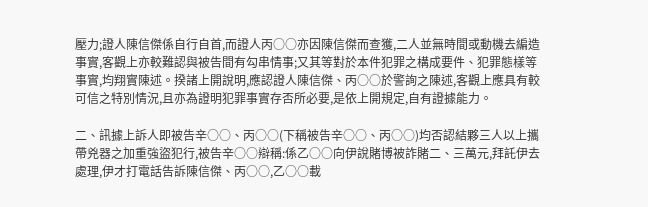壓力;證人陳信傑係自行自首,而證人丙○○亦因陳信傑而查獲,二人並無時間或動機去編造事實,客觀上亦較難認與被告間有勾串情事;又其等對於本件犯罪之構成要件、犯罪態樣等事實,均翔實陳述。揆諸上開說明,應認證人陳信傑、丙○○於警詢之陳述,客觀上應具有較可信之特別情況,且亦為證明犯罪事實存否所必要,是依上開規定,自有證據能力。

二、訊據上訴人即被告辛○○、丙○○(下稱被告辛○○、丙○○)均否認結夥三人以上攜帶兇器之加重強盜犯行,被告辛○○辯稱:係乙○○向伊說賭博被詐賭二、三萬元,拜託伊去處理,伊才打電話告訴陳信傑、丙○○,乙○○載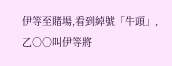伊等至賭場,看到綽號「牛頭」,乙○○叫伊等將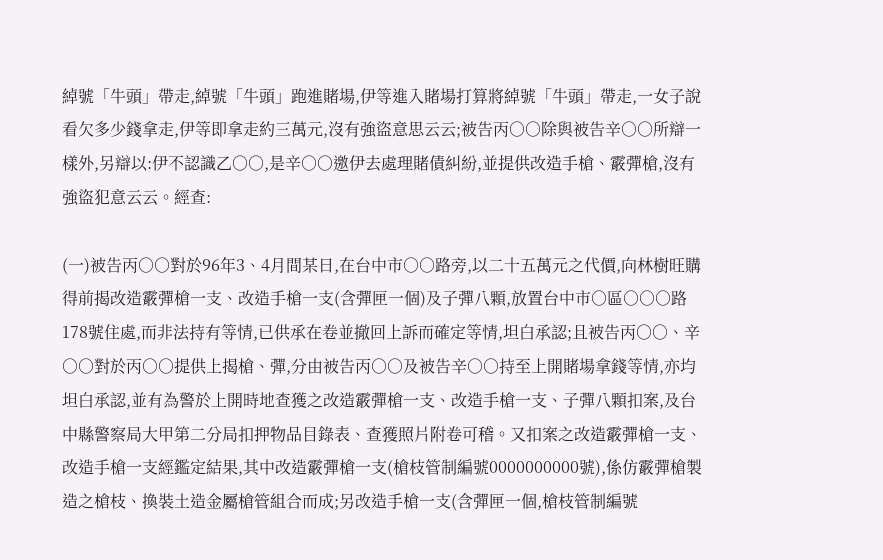綽號「牛頭」帶走,綽號「牛頭」跑進賭場,伊等進入賭場打算將綽號「牛頭」帶走,一女子說看欠多少錢拿走,伊等即拿走約三萬元,沒有強盜意思云云;被告丙○○除與被告辛○○所辯一樣外,另辯以:伊不認識乙○○,是辛○○邀伊去處理賭債糾紛,並提供改造手槍、霰彈槍,沒有強盜犯意云云。經查:

(一)被告丙○○對於96年3、4月間某日,在台中市○○路旁,以二十五萬元之代價,向林樹旺購得前揭改造霰彈槍一支、改造手槍一支(含彈匣一個)及子彈八顆,放置台中市○區○○○路178號住處,而非法持有等情,已供承在卷並撤回上訴而確定等情,坦白承認;且被告丙○○、辛○○對於丙○○提供上揭槍、彈,分由被告丙○○及被告辛○○持至上開賭場拿錢等情,亦均坦白承認,並有為警於上開時地查獲之改造霰彈槍一支、改造手槍一支、子彈八顆扣案,及台中縣警察局大甲第二分局扣押物品目錄表、查獲照片附卷可稽。又扣案之改造霰彈槍一支、改造手槍一支經鑑定結果,其中改造霰彈槍一支(槍枝管制編號0000000000號),係仿霰彈槍製造之槍枝、換裝土造金屬槍管組合而成;另改造手槍一支(含彈匣一個,槍枝管制編號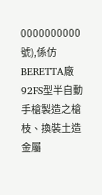0000000000號),係仿BERETTA廠92FS型半自動手槍製造之槍枝、換裝土造金屬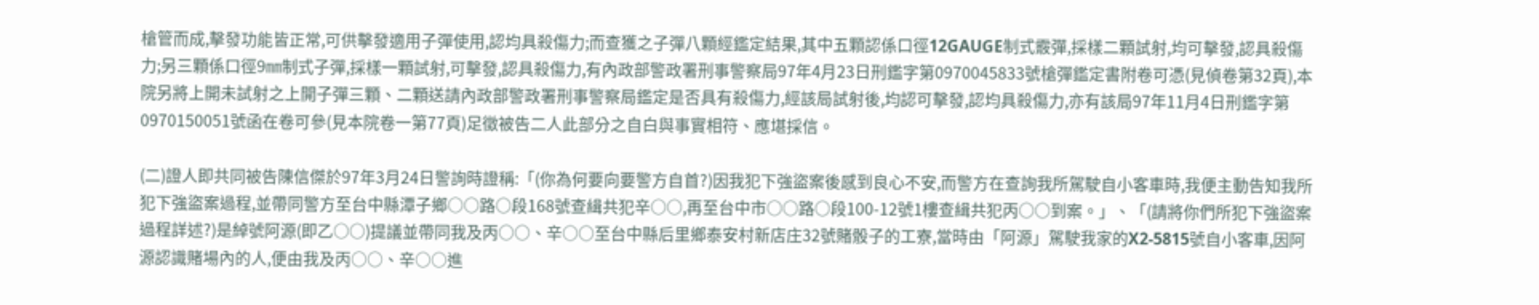槍管而成,擊發功能皆正常,可供擊發適用子彈使用,認均具殺傷力;而查獲之子彈八顆經鑑定結果,其中五顆認係口徑12GAUGE制式霰彈,採樣二顆試射,均可擊發,認具殺傷力;另三顆係口徑9㎜制式子彈,採樣一顆試射,可擊發,認具殺傷力,有內政部警政署刑事警察局97年4月23日刑鑑字第0970045833號槍彈鑑定書附卷可憑(見偵卷第32頁),本院另將上開未試射之上開子彈三顆、二顆送請內政部警政署刑事警察局鑑定是否具有殺傷力,經該局試射後,均認可擊發,認均具殺傷力,亦有該局97年11月4日刑鑑字第0970150051號函在卷可參(見本院卷一第77頁)足徵被告二人此部分之自白與事實相符、應堪採信。

(二)證人即共同被告陳信傑於97年3月24日警詢時證稱:「(你為何要向要警方自首?)因我犯下強盜案後感到良心不安,而警方在查詢我所駕駛自小客車時,我便主動告知我所犯下強盜案過程,並帶同警方至台中縣潭子鄉○○路○段168號查緝共犯辛○○,再至台中市○○路○段100-12號1樓查緝共犯丙○○到案。」、「(請將你們所犯下強盜案過程詳述?)是綽號阿源(即乙○○)提議並帶同我及丙○○、辛○○至台中縣后里鄉泰安村新店庄32號賭骰子的工寮,當時由「阿源」駕駛我家的X2-5815號自小客車,因阿源認識賭場內的人,便由我及丙○○、辛○○進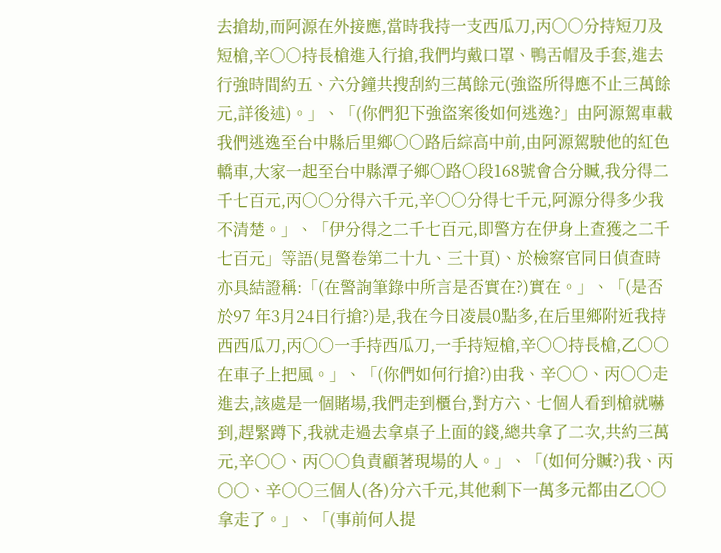去搶劫,而阿源在外接應,當時我持一支西瓜刀,丙○○分持短刀及短槍,辛○○持長槍進入行搶,我們均戴口罩、鴨舌帽及手套,進去行強時間約五、六分鐘共搜刮約三萬餘元(強盜所得應不止三萬餘元,詳後述)。」、「(你們犯下強盜案後如何逃逸?」由阿源駕車載我們逃逸至台中縣后里鄉○○路后綜高中前,由阿源駕駛他的紅色轎車,大家一起至台中縣潭子鄉○路○段168號會合分贓,我分得二千七百元,丙○○分得六千元,辛○○分得七千元,阿源分得多少我不清楚。」、「伊分得之二千七百元,即警方在伊身上查獲之二千七百元」等語(見警卷第二十九、三十頁)、於檢察官同日偵查時亦具結證稱:「(在警詢筆錄中所言是否實在?)實在。」、「(是否於97 年3月24日行搶?)是,我在今日凌晨0點多,在后里鄉附近我持西西瓜刀,丙○○一手持西瓜刀,一手持短槍,辛○○持長槍,乙○○在車子上把風。」、「(你們如何行搶?)由我、辛○○、丙○○走進去,該處是一個賭場,我們走到櫃台,對方六、七個人看到槍就嚇到,趕緊蹲下,我就走過去拿桌子上面的錢,總共拿了二次,共約三萬元,辛○○、丙○○負責顧著現場的人。」、「(如何分贓?)我、丙○○、辛○○三個人(各)分六千元,其他剩下一萬多元都由乙○○拿走了。」、「(事前何人提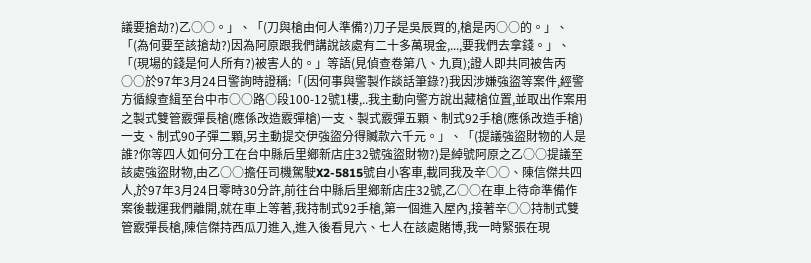議要搶劫?)乙○○。」、「(刀與槍由何人準備?)刀子是吳辰買的,槍是丙○○的。」、「(為何要至該搶劫?)因為阿原跟我們講說該處有二十多萬現金,...,要我們去拿錢。」、「(現場的錢是何人所有?)被害人的。」等語(見偵查卷第八、九頁);證人即共同被告丙○○於97年3月24日警詢時證稱:「(因何事與警製作談話筆錄?)我因涉嫌強盜等案件,經警方循線查緝至台中市○○路○段100-12號1樓,..我主動向警方說出藏槍位置,並取出作案用之製式雙管霰彈長槍(應係改造霰彈槍)一支、製式霰彈五顆、制式92手槍(應係改造手槍)一支、制式90子彈二顆,另主動提交伊強盜分得贓款六千元。」、「(提議強盜財物的人是誰?你等四人如何分工在台中縣后里鄉新店庄32號強盜財物?)是綽號阿原之乙○○提議至該處強盜財物,由乙○○擔任司機駕駛X2-5815號自小客車,載同我及辛○○、陳信傑共四人,於97年3月24日零時30分許,前往台中縣后里鄉新店庄32號,乙○○在車上待命準備作案後載運我們離開,就在車上等著,我持制式92手槍,第一個進入屋內,接著辛○○持制式雙管霰彈長槍,陳信傑持西瓜刀進入,進入後看見六、七人在該處賭博,我一時緊張在現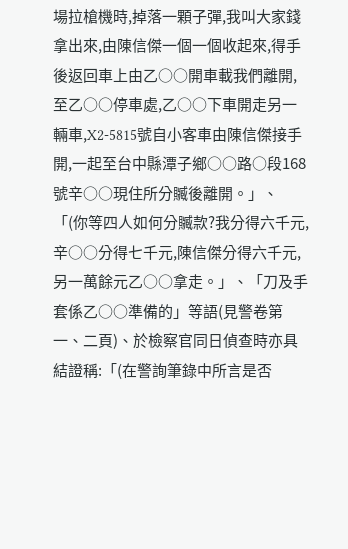場拉槍機時,掉落一顆子彈,我叫大家錢拿出來,由陳信傑一個一個收起來,得手後返回車上由乙○○開車載我們離開,至乙○○停車處,乙○○下車開走另一輛車,X2-5815號自小客車由陳信傑接手開,一起至台中縣潭子鄉○○路○段168號辛○○現住所分贓後離開。」、「(你等四人如何分贓款?我分得六千元,辛○○分得七千元,陳信傑分得六千元,另一萬餘元乙○○拿走。」、「刀及手套係乙○○準備的」等語(見警卷第一、二頁)、於檢察官同日偵查時亦具結證稱:「(在警詢筆錄中所言是否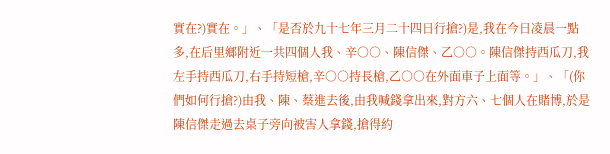實在?)實在。」、「是否於九十七年三月二十四日行搶?)是,我在今日凌晨一點多,在后里鄉附近一共四個人我、辛○○、陳信傑、乙○○。陳信傑持西瓜刀,我左手持西瓜刀,右手持短槍,辛○○持長槍,乙○○在外面車子上面等。」、「(你們如何行搶?)由我、陳、蔡進去後,由我喊錢拿出來,對方六、七個人在賭博,於是陳信傑走過去桌子旁向被害人拿錢,搶得約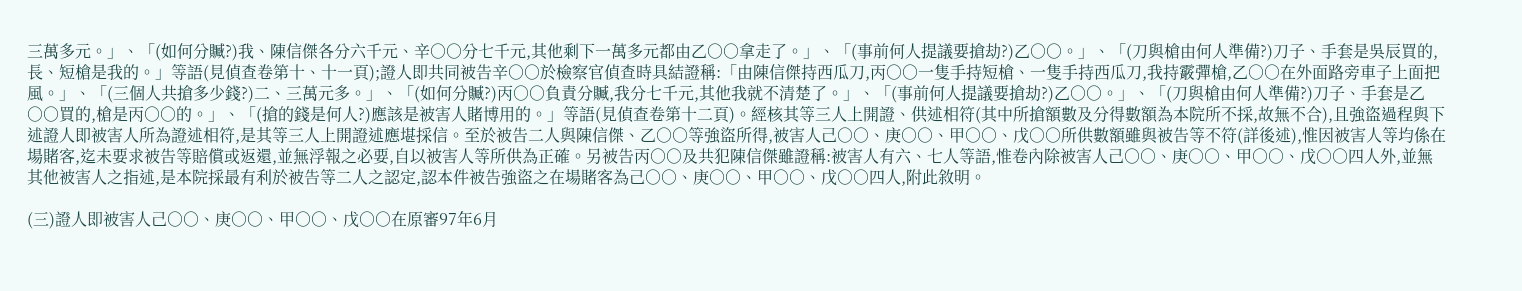三萬多元。」、「(如何分贓?)我、陳信傑各分六千元、辛○○分七千元,其他剩下一萬多元都由乙○○拿走了。」、「(事前何人提議要搶劫?)乙○○。」、「(刀與槍由何人準備?)刀子、手套是吳辰買的,長、短槍是我的。」等語(見偵查卷第十、十一頁);證人即共同被告辛○○於檢察官偵查時具結證稱:「由陳信傑持西瓜刀,丙○○一隻手持短槍、一隻手持西瓜刀,我持霰彈槍,乙○○在外面路旁車子上面把風。」、「(三個人共搶多少錢?)二、三萬元多。」、「(如何分贓?)丙○○負責分贓,我分七千元,其他我就不清楚了。」、「(事前何人提議要搶劫?)乙○○。」、「(刀與槍由何人準備?)刀子、手套是乙○○買的,槍是丙○○的。」、「(搶的錢是何人?)應該是被害人賭博用的。」等語(見偵查卷第十二頁)。經核其等三人上開證、供述相符(其中所搶額數及分得數額為本院所不採,故無不合),且強盜過程與下述證人即被害人所為證述相符,是其等三人上開證述應堪採信。至於被告二人與陳信傑、乙○○等強盜所得,被害人己○○、庚○○、甲○○、戊○○所供數額雖與被告等不符(詳後述),惟因被害人等均係在場賭客,迄未要求被告等賠償或返還,並無浮報之必要,自以被害人等所供為正確。另被告丙○○及共犯陳信傑雖證稱:被害人有六、七人等語,惟卷內除被害人己○○、庚○○、甲○○、戊○○四人外,並無其他被害人之指述,是本院採最有利於被告等二人之認定,認本件被告強盜之在場賭客為己○○、庚○○、甲○○、戊○○四人,附此敘明。

(三)證人即被害人己○○、庚○○、甲○○、戊○○在原審97年6月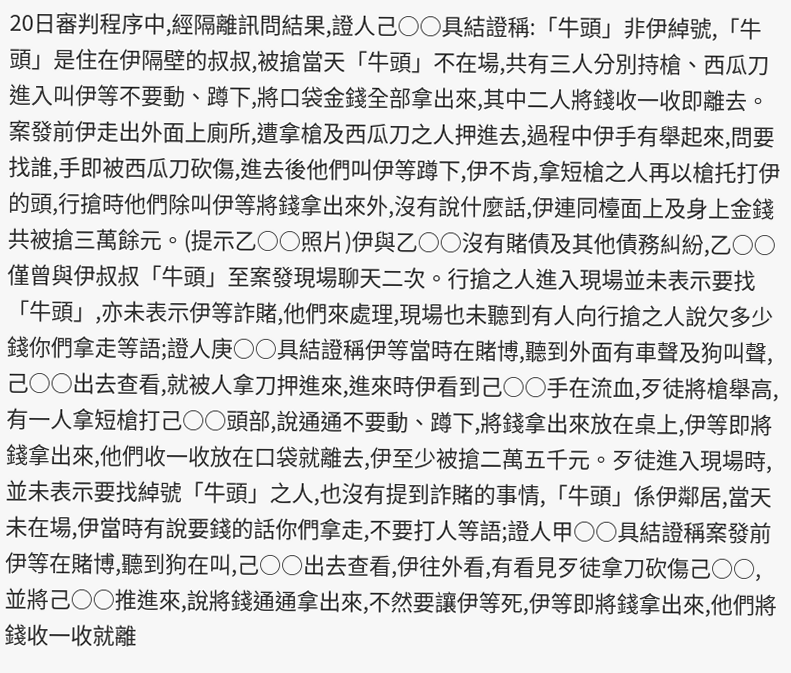20日審判程序中,經隔離訊問結果,證人己○○具結證稱:「牛頭」非伊綽號,「牛頭」是住在伊隔壁的叔叔,被搶當天「牛頭」不在場,共有三人分別持槍、西瓜刀進入叫伊等不要動、蹲下,將口袋金錢全部拿出來,其中二人將錢收一收即離去。案發前伊走出外面上廁所,遭拿槍及西瓜刀之人押進去,過程中伊手有舉起來,問要找誰,手即被西瓜刀砍傷,進去後他們叫伊等蹲下,伊不肯,拿短槍之人再以槍托打伊的頭,行搶時他們除叫伊等將錢拿出來外,沒有說什麼話,伊連同檯面上及身上金錢共被搶三萬餘元。(提示乙○○照片)伊與乙○○沒有賭債及其他債務糾紛,乙○○僅曾與伊叔叔「牛頭」至案發現場聊天二次。行搶之人進入現場並未表示要找「牛頭」,亦未表示伊等詐賭,他們來處理,現場也未聽到有人向行搶之人說欠多少錢你們拿走等語;證人庚○○具結證稱伊等當時在賭博,聽到外面有車聲及狗叫聲,己○○出去查看,就被人拿刀押進來,進來時伊看到己○○手在流血,歹徒將槍舉高,有一人拿短槍打己○○頭部,說通通不要動、蹲下,將錢拿出來放在桌上,伊等即將錢拿出來,他們收一收放在口袋就離去,伊至少被搶二萬五千元。歹徒進入現場時,並未表示要找綽號「牛頭」之人,也沒有提到詐賭的事情,「牛頭」係伊鄰居,當天未在場,伊當時有說要錢的話你們拿走,不要打人等語;證人甲○○具結證稱案發前伊等在賭博,聽到狗在叫,己○○出去查看,伊往外看,有看見歹徒拿刀砍傷己○○,並將己○○推進來,說將錢通通拿出來,不然要讓伊等死,伊等即將錢拿出來,他們將錢收一收就離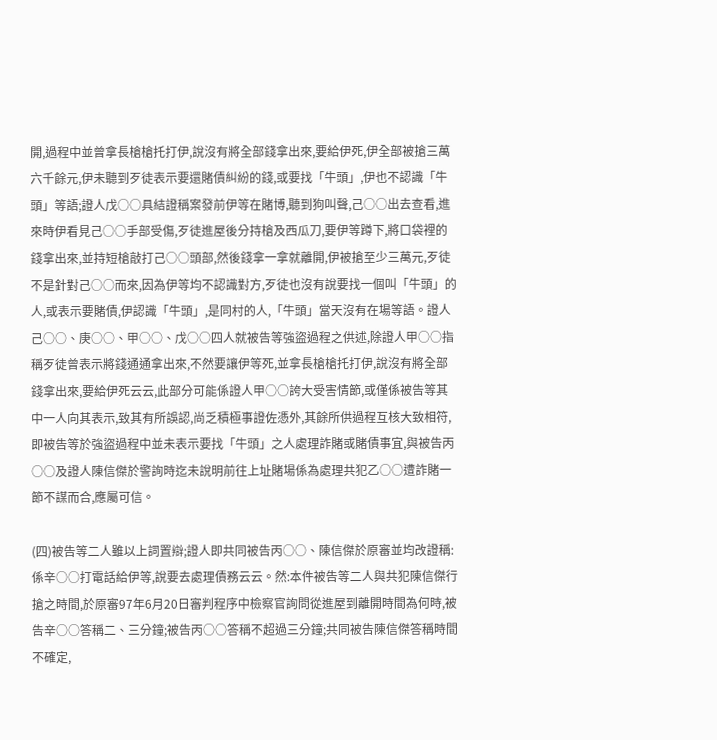開,過程中並曾拿長槍槍托打伊,說沒有將全部錢拿出來,要給伊死,伊全部被搶三萬六千餘元,伊未聽到歹徒表示要還賭債糾紛的錢,或要找「牛頭」,伊也不認識「牛頭」等語;證人戊○○具結證稱案發前伊等在賭博,聽到狗叫聲,己○○出去查看,進來時伊看見己○○手部受傷,歹徒進屋後分持槍及西瓜刀,要伊等蹲下,將口袋裡的錢拿出來,並持短槍敲打己○○頭部,然後錢拿一拿就離開,伊被搶至少三萬元,歹徒不是針對己○○而來,因為伊等均不認識對方,歹徒也沒有說要找一個叫「牛頭」的人,或表示要賭債,伊認識「牛頭」,是同村的人,「牛頭」當天沒有在場等語。證人己○○、庚○○、甲○○、戊○○四人就被告等強盜過程之供述,除證人甲○○指稱歹徒曾表示將錢通通拿出來,不然要讓伊等死,並拿長槍槍托打伊,說沒有將全部錢拿出來,要給伊死云云,此部分可能係證人甲○○誇大受害情節,或僅係被告等其中一人向其表示,致其有所誤認,尚乏積極事證佐憑外,其餘所供過程互核大致相符,即被告等於強盜過程中並未表示要找「牛頭」之人處理詐賭或賭債事宜,與被告丙○○及證人陳信傑於警詢時迄未說明前往上址賭場係為處理共犯乙○○遭詐賭一節不謀而合,應屬可信。

(四)被告等二人雖以上詞置辯;證人即共同被告丙○○、陳信傑於原審並均改證稱:係辛○○打電話給伊等,說要去處理債務云云。然:本件被告等二人與共犯陳信傑行搶之時間,於原審97年6月20日審判程序中檢察官詢問從進屋到離開時間為何時,被告辛○○答稱二、三分鐘;被告丙○○答稱不超過三分鐘;共同被告陳信傑答稱時間不確定,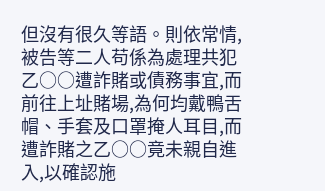但沒有很久等語。則依常情,被告等二人苟係為處理共犯乙○○遭詐賭或債務事宜,而前往上址賭場,為何均戴鴨舌帽、手套及口罩掩人耳目,而遭詐賭之乙○○竟未親自進入,以確認施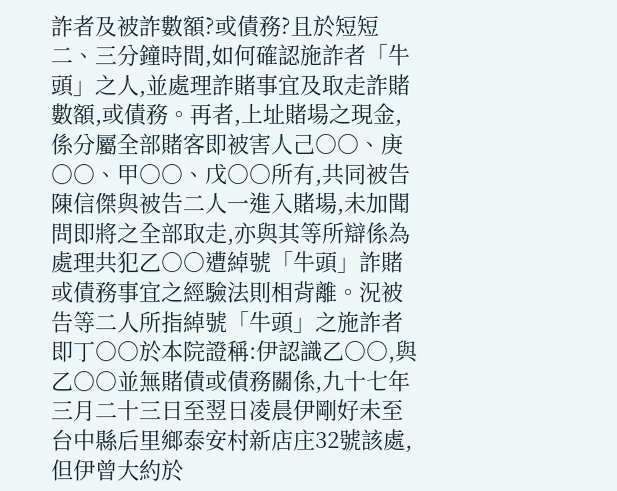詐者及被詐數額?或債務?且於短短二、三分鐘時間,如何確認施詐者「牛頭」之人,並處理詐賭事宜及取走詐賭數額,或債務。再者,上址賭場之現金,係分屬全部賭客即被害人己○○、庚○○、甲○○、戊○○所有,共同被告陳信傑與被告二人一進入賭場,未加聞問即將之全部取走,亦與其等所辯係為處理共犯乙○○遭綽號「牛頭」詐賭或債務事宜之經驗法則相背離。況被告等二人所指綽號「牛頭」之施詐者即丁○○於本院證稱:伊認識乙○○,與乙○○並無賭債或債務關係,九十七年三月二十三日至翌日凌晨伊剛好未至台中縣后里鄉泰安村新店庄32號該處,但伊曾大約於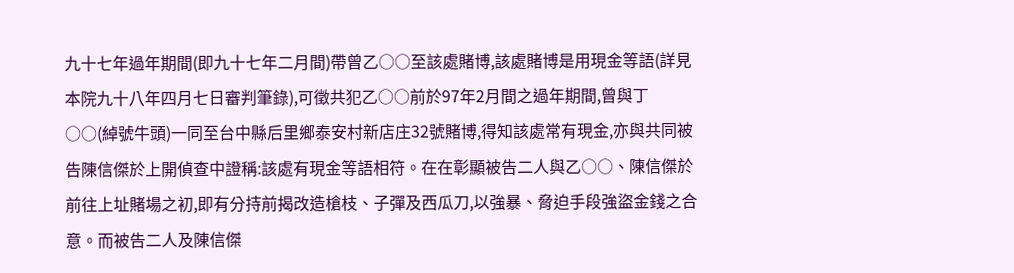九十七年過年期間(即九十七年二月間)帶曾乙○○至該處賭博,該處賭博是用現金等語(詳見本院九十八年四月七日審判筆錄),可徵共犯乙○○前於97年2月間之過年期間,曾與丁○○(綽號牛頭)一同至台中縣后里鄉泰安村新店庄32號賭博,得知該處常有現金,亦與共同被告陳信傑於上開偵查中證稱:該處有現金等語相符。在在彰顯被告二人與乙○○、陳信傑於前往上址賭場之初,即有分持前揭改造槍枝、子彈及西瓜刀,以強暴、脅迫手段強盜金錢之合意。而被告二人及陳信傑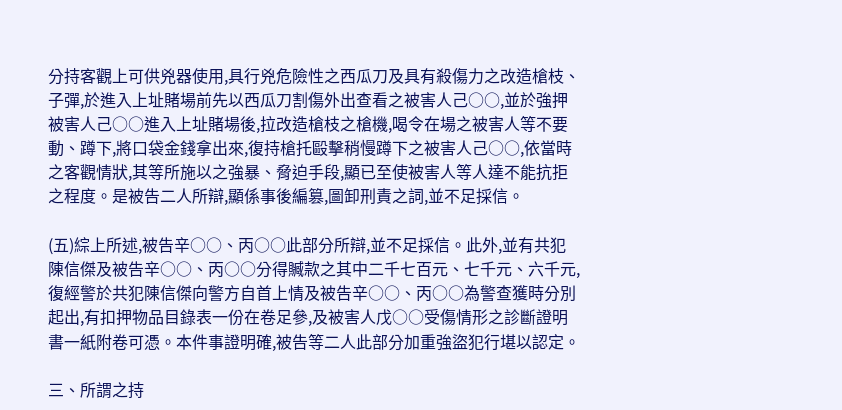分持客觀上可供兇器使用,具行兇危險性之西瓜刀及具有殺傷力之改造槍枝、子彈,於進入上址賭場前先以西瓜刀割傷外出查看之被害人己○○,並於強押被害人己○○進入上址賭場後,拉改造槍枝之槍機,喝令在場之被害人等不要動、蹲下,將口袋金錢拿出來,復持槍托毆擊稍慢蹲下之被害人己○○,依當時之客觀情狀,其等所施以之強暴、脅迫手段,顯已至使被害人等人達不能抗拒之程度。是被告二人所辯,顯係事後編篡,圖卸刑責之詞,並不足採信。

(五)綜上所述,被告辛○○、丙○○此部分所辯,並不足採信。此外,並有共犯陳信傑及被告辛○○、丙○○分得贓款之其中二千七百元、七千元、六千元,復經警於共犯陳信傑向警方自首上情及被告辛○○、丙○○為警查獲時分別起出,有扣押物品目錄表一份在卷足參,及被害人戊○○受傷情形之診斷證明書一紙附卷可憑。本件事證明確,被告等二人此部分加重強盜犯行堪以認定。

三、所謂之持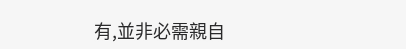有,並非必需親自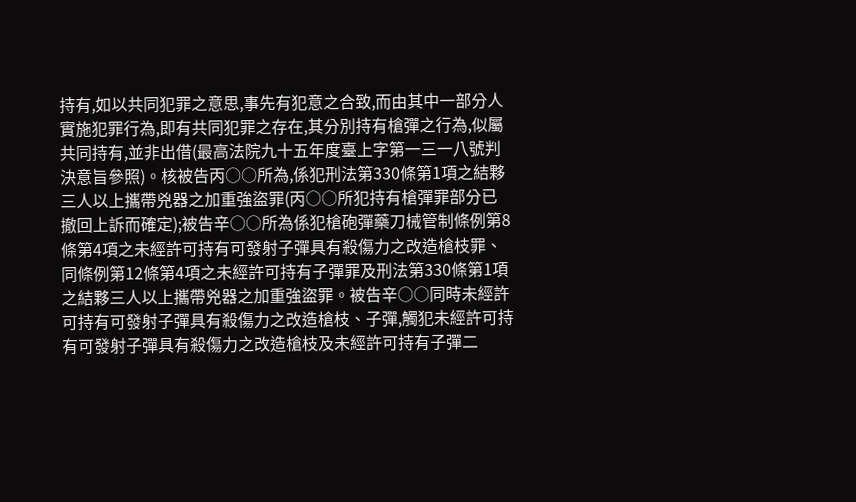持有,如以共同犯罪之意思,事先有犯意之合致,而由其中一部分人實施犯罪行為,即有共同犯罪之存在,其分別持有槍彈之行為,似屬共同持有,並非出借(最高法院九十五年度臺上字第一三一八號判決意旨參照)。核被告丙○○所為,係犯刑法第330條第1項之結夥三人以上攜帶兇器之加重強盜罪(丙○○所犯持有槍彈罪部分已撤回上訴而確定);被告辛○○所為係犯槍砲彈藥刀械管制條例第8條第4項之未經許可持有可發射子彈具有殺傷力之改造槍枝罪、同條例第12條第4項之未經許可持有子彈罪及刑法第330條第1項之結夥三人以上攜帶兇器之加重強盜罪。被告辛○○同時未經許可持有可發射子彈具有殺傷力之改造槍枝、子彈,觸犯未經許可持有可發射子彈具有殺傷力之改造槍枝及未經許可持有子彈二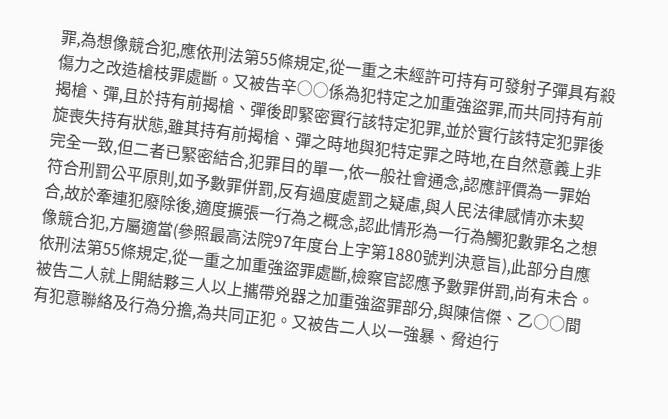罪,為想像競合犯,應依刑法第55條規定,從一重之未經許可持有可發射子彈具有殺傷力之改造槍枝罪處斷。又被告辛○○係為犯特定之加重強盜罪,而共同持有前揭槍、彈,且於持有前揭槍、彈後即緊密實行該特定犯罪,並於實行該特定犯罪後旋喪失持有狀態,雖其持有前揭槍、彈之時地與犯特定罪之時地,在自然意義上非完全一致,但二者已緊密結合,犯罪目的單一,依一般社會通念,認應評價為一罪始符合刑罰公平原則,如予數罪併罰,反有過度處罰之疑慮,與人民法律感情亦未契合,故於牽連犯廢除後,適度擴張一行為之概念,認此情形為一行為觸犯數罪名之想像競合犯,方屬適當(參照最高法院97年度台上字第1880號判決意旨),此部分自應依刑法第55條規定,從一重之加重強盜罪處斷,檢察官認應予數罪併罰,尚有未合。被告二人就上開結夥三人以上攜帶兇器之加重強盜罪部分,與陳信傑、乙○○間有犯意聯絡及行為分擔,為共同正犯。又被告二人以一強暴、脅迫行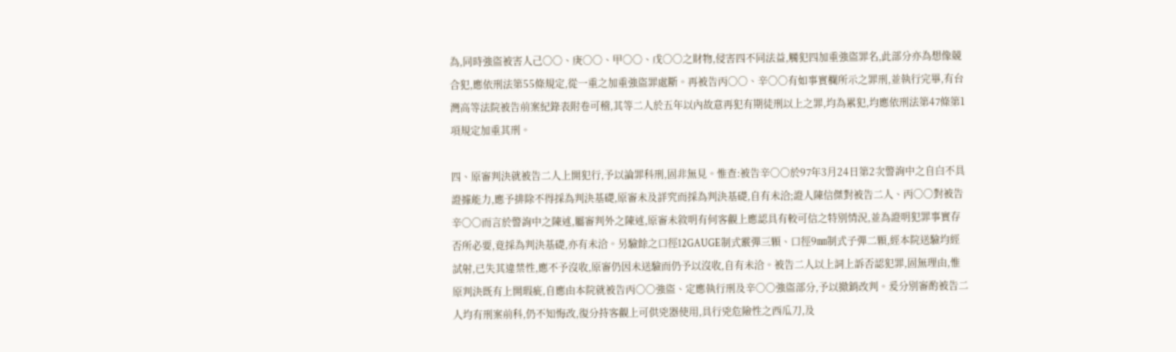為,同時強盜被害人己○○、庚○○、甲○○、戊○○之財物,侵害四不同法益,觸犯四加重強盜罪名,此部分亦為想像競合犯,應依刑法第55條規定,從一重之加重強盜罪處斷。再被告丙○○、辛○○有如事實欄所示之罪刑,並執行完畢,有台灣高等法院被告前案紀錄表附卷可稽,其等二人於五年以內故意再犯有期徒刑以上之罪,均為累犯,均應依刑法第47條第1項規定加重其刑。

四、原審判決就被告二人上開犯行,予以論罪科刑,固非無見。惟查:被告辛○○於97年3月24日第2次警詢中之自白不具證據能力,應予排除不得採為判決基礎,原審未及詳究而採為判決基礎,自有未洽;證人陳信傑對被告二人、丙○○對被告辛○○而言於警詢中之陳述,屬審判外之陳述,原審未敘明有何客觀上應認具有較可信之特別情況,並為證明犯罪事實存否所必要,竟採為判決基礎,亦有未洽。另驗餘之口徑12GAUGE制式霰彈三顆、口徑9㎜制式子彈二顆,經本院送驗均經試射,已失其違禁性,應不予沒收,原審仍因未送驗而仍予以沒收,自有未洽。被告二人以上詞上訴否認犯罪,固無理由,惟原判決既有上開瑕疵,自應由本院就被告丙○○強盜、定應執行刑及辛○○強盜部分,予以撤銷改判。爰分別審酌被告二人均有刑案前科,仍不知悔改,復分持客觀上可供兇器使用,具行兇危險性之西瓜刀,及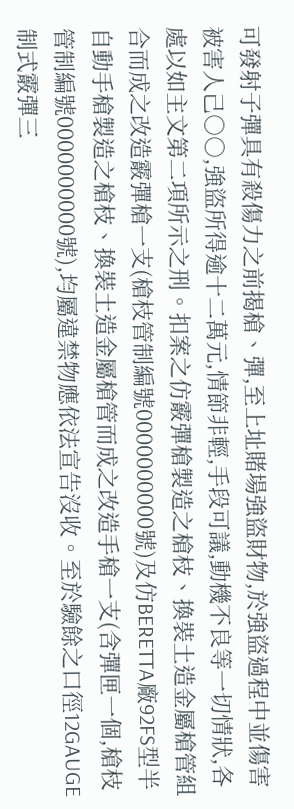可發射子彈具有殺傷力之前揭槍、彈,至上址賭場強盜財物,於強盜過程中並傷害被害人己○○,強盜所得逾十二萬元,情節非輕,手段可議,動機不良等一切情狀,各處以如主文第二項所示之刑。扣案之仿霰彈槍製造之槍枝、換裝土造金屬槍管組合而成之改造霰彈槍一支(槍枝管制編號0000000000號)及仿BERETTA廠92FS型半自動手槍製造之槍枝、換裝土造金屬槍管而成之改造手槍一支(含彈匣一個,槍枝管制編號0000000000號),均屬違禁物應依法宣告沒收。至於驗餘之口徑12GAUGE制式霰彈三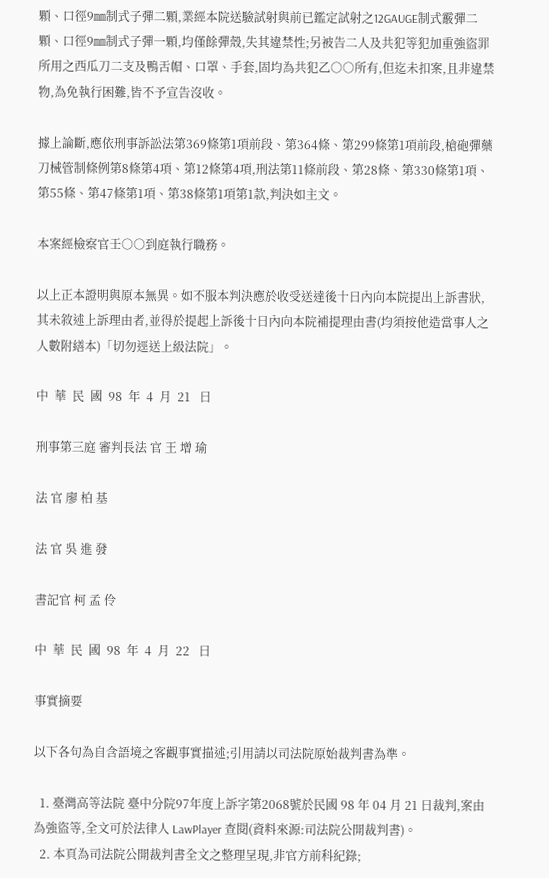顆、口徑9㎜制式子彈二顆,業經本院送驗試射與前已鑑定試射之12GAUGE制式霰彈二顆、口徑9㎜制式子彈一顆,均僅餘彈殼,失其違禁性;另被告二人及共犯等犯加重強盜罪所用之西瓜刀二支及鴨舌帽、口罩、手套,固均為共犯乙○○所有,但迄未扣案,且非違禁物,為免執行困難,皆不予宣告沒收。

據上論斷,應依刑事訴訟法第369條第1項前段、第364條、第299條第1項前段,槍砲彈藥刀械管制條例第8條第4項、第12條第4項,刑法第11條前段、第28條、第330條第1項、第55條、第47條第1項、第38條第1項第1款,判決如主文。

本案經檢察官壬○○到庭執行職務。

以上正本證明與原本無異。如不服本判決應於收受送達後十日內向本院提出上訴書狀,其未敘述上訴理由者,並得於提起上訴後十日內向本院補提理由書(均須按他造當事人之人數附繕本)「切勿逕送上級法院」。

中  華  民  國  98  年  4  月  21   日

刑事第三庭 審判長法 官 王 增 瑜

法 官 廖 柏 基

法 官 吳 進 發

書記官 柯 孟 伶

中  華  民  國  98  年  4  月  22   日

事實摘要

以下各句為自含語境之客觀事實描述;引用請以司法院原始裁判書為準。

  1. 臺灣高等法院 臺中分院97年度上訴字第2068號於民國 98 年 04 月 21 日裁判,案由為強盜等,全文可於法律人 LawPlayer 查閱(資料來源:司法院公開裁判書)。
  2. 本頁為司法院公開裁判書全文之整理呈現,非官方前科紀錄;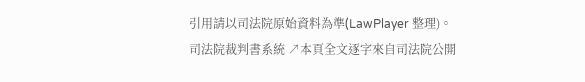引用請以司法院原始資料為準(LawPlayer 整理)。
司法院裁判書系統 ↗本頁全文逐字來自司法院公開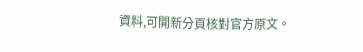資料,可開新分頁核對官方原文。